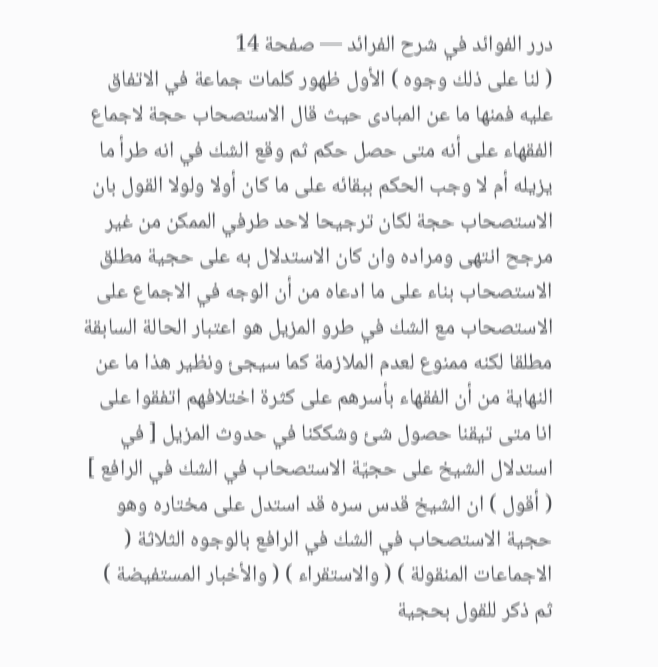درر الفوائد في شرح الفرائد — صفحة 14
( لنا على ذلك وجوه ) الأول ظهور كلمات جماعة في الاتفاق عليه فمنها ما عن المبادى حيث قال الاستصحاب حجة لاجماع الفقهاء على أنه متى حصل حكم ثم وقع الشك في انه طرأ ما يزيله أم لا وجب الحكم ببقائه على ما كان أولا ولولا القول بان الاستصحاب حجة لكان ترجيحا لاحد طرفي الممكن من غير مرجح انتهى ومراده وان كان الاستدلال به على حجية مطلق الاستصحاب بناء على ما ادعاه من أن الوجه في الاجماع على الاستصحاب مع الشك في طرو المزيل هو اعتبار الحالة السابقة مطلقا لكنه ممنوع لعدم الملازمة كما سيجئ ونظير هذا ما عن النهاية من أن الفقهاء بأسرهم على كثرة اختلافهم اتفقوا على انا متى تيقنا حصول شئ وشككنا في حدوث المزيل [ في استدلال الشيخ على حجيّة الاستصحاب في الشك في الرافع ] ( أقول ) ان الشيخ قدس سره قد استدل على مختاره وهو حجية الاستصحاب في الشك في الرافع بالوجوه الثلاثة ( الاجماعات المنقولة ) ( والاستقراء ) ( والأخبار المستفيضة ) ثم ذكر للقول بحجية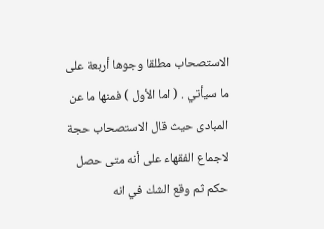الاستصحاب مطلقا وجوها أربعة على ما سيأتي . ( اما الأول ) فمنها ما عن المبادى حيث قال الاستصحاب حجة لاجماع الفقهاء على أنه متى حصل حكم ثم وقع الشك في انه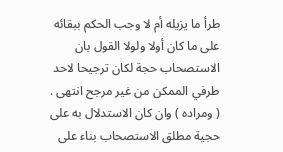طرأ ما يزيله أم لا وجب الحكم ببقائه على ما كان أولا ولولا القول بان الاستصحاب حجة لكان ترجيحا لاحد طرفي الممكن من غير مرجح انتهى . ( ومراده ) وان كان الاستدلال به على حجية مطلق الاستصحاب بناء على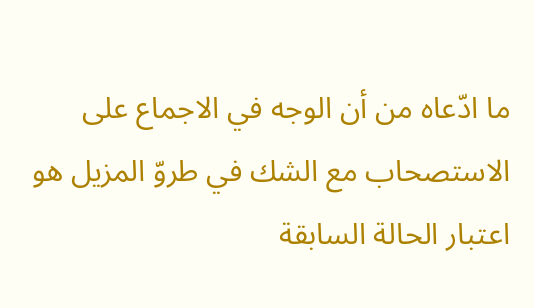ما ادّعاه من أن الوجه في الاجماع على الاستصحاب مع الشك في طروّ المزيل هو اعتبار الحالة السابقة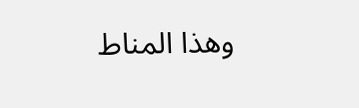وهذا المناط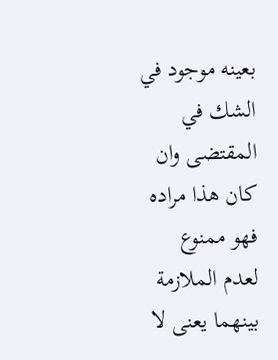بعينه موجود في الشك في المقتضى وان كان هذا مراده فهو ممنوع لعدم الملازمة بينهما يعنى لا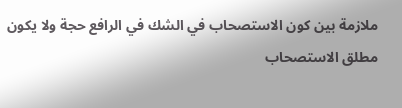ملازمة بين كون الاستصحاب في الشك في الرافع حجة ولا يكون مطلق الاستصحاب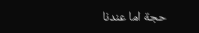حجة اما عندنا